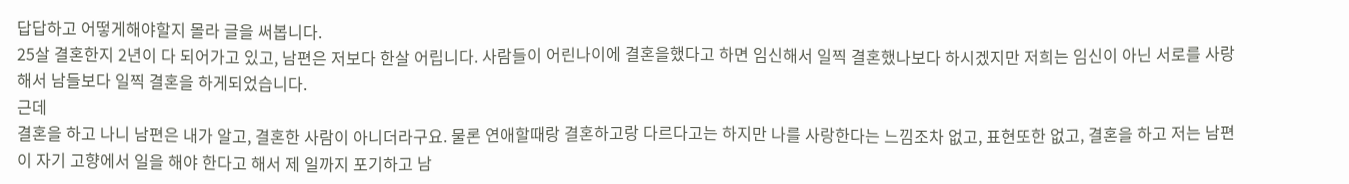답답하고 어떻게해야할지 몰라 글을 써봅니다.
25살 결혼한지 2년이 다 되어가고 있고, 남편은 저보다 한살 어립니다. 사람들이 어린나이에 결혼을했다고 하면 임신해서 일찍 결혼했나보다 하시겠지만 저희는 임신이 아닌 서로를 사랑해서 남들보다 일찍 결혼을 하게되었습니다.
근데
결혼을 하고 나니 남편은 내가 알고, 결혼한 사람이 아니더라구요. 물론 연애할때랑 결혼하고랑 다르다고는 하지만 나를 사랑한다는 느낌조차 없고, 표현또한 없고, 결혼을 하고 저는 남편이 자기 고향에서 일을 해야 한다고 해서 제 일까지 포기하고 남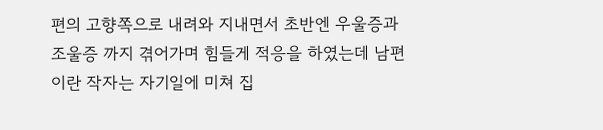편의 고향쪽으로 내려와 지내면서 초반엔 우울증과 조울증 까지 겪어가며 힘들게 적응을 하였는데 남편이란 작자는 자기일에 미쳐 집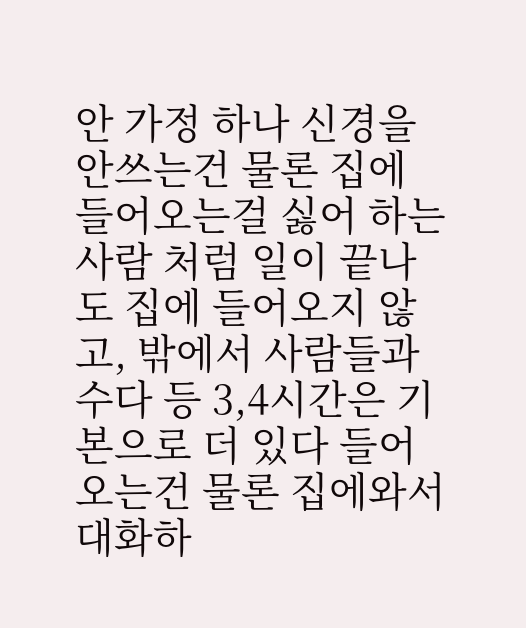안 가정 하나 신경을 안쓰는건 물론 집에 들어오는걸 싫어 하는 사람 처럼 일이 끝나도 집에 들어오지 않고, 밖에서 사람들과 수다 등 3,4시간은 기본으로 더 있다 들어오는건 물론 집에와서 대화하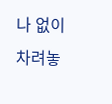나 없이 차려놓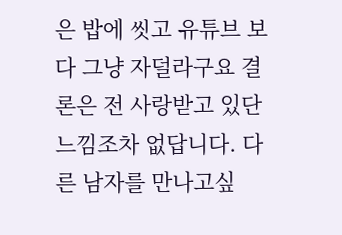은 밥에 씻고 유튜브 보다 그냥 자덜라구요 결론은 전 사랑받고 있단 느낌조차 없답니다. 다른 남자를 만나고싶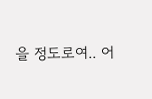을 정도로여.. 어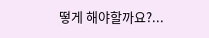떻게 해야할까요?...